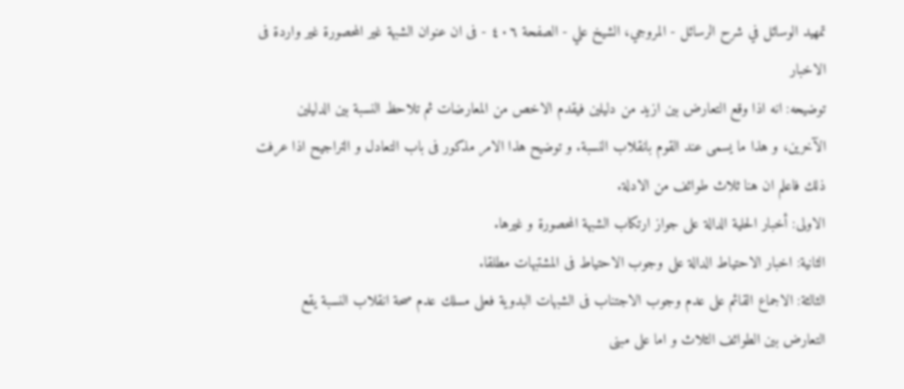تمهيد الوسائل في شرح الرسائل - المروجي، الشيخ علي - الصفحة ٤٠٦ - فى ان عنوان الشبهة غير المحصورة غير واردة فى الاخبار
توضيحه: انه اذا وقع التعارض بين ازيد من دليلين فيقدم الاخص من المعارضات ثم تلاحظ النسبة بين الدليلين الآخرين، و هذا ما يسمى عند القوم بانقلاب النسبة. و توضيح هذا الامر مذكور فى باب التعادل و التراجيح اذا عرفت ذلك فاعلم ان هنا ثلاث طوائف من الادلة.
الاولى: أخبار الحلية الدالة على جواز ارتكاب الشبهة المحصورة و غيرها.
الثانية: اخبار الاحتياط الدالة على وجوب الاحتياط فى المشتبهات مطلقا.
الثالثة: الاجماع القائم على عدم وجوب الاجتناب فى الشبهات البدوية فعلى مسلك عدم صحة انقلاب النسبة يقع التعارض بين الطوائف الثلاث و اما على مبنى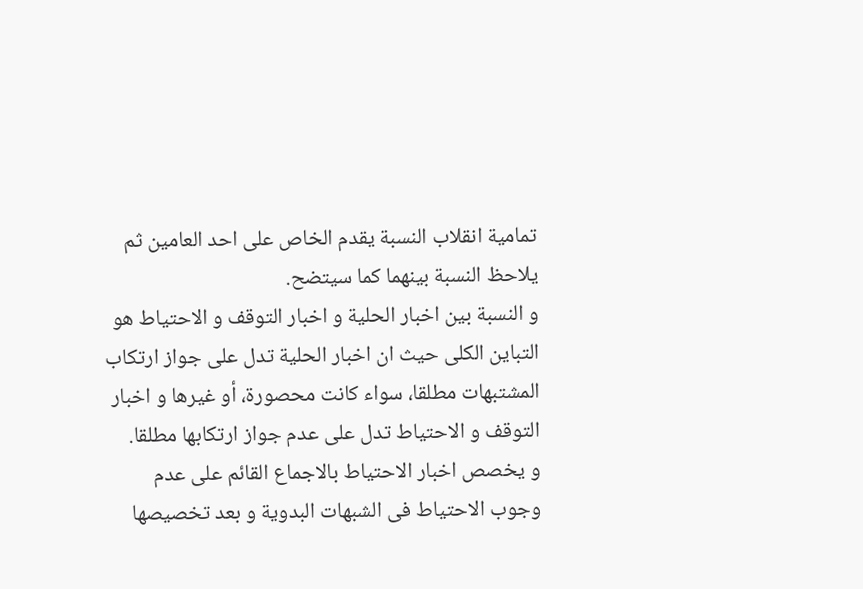تمامية انقلاب النسبة يقدم الخاص على احد العامين ثم يلاحظ النسبة بينهما كما سيتضح.
و النسبة بين اخبار الحلية و اخبار التوقف و الاحتياط هو التباين الكلى حيث ان اخبار الحلية تدل على جواز ارتكاب المشتبهات مطلقا، سواء كانت محصورة، أو غيرها و اخبار التوقف و الاحتياط تدل على عدم جواز ارتكابها مطلقا.
و يخصص اخبار الاحتياط بالاجماع القائم على عدم وجوب الاحتياط فى الشبهات البدوية و بعد تخصيصها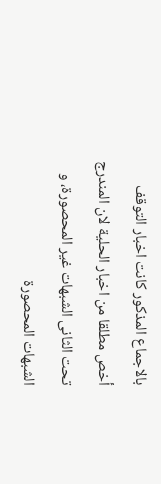بالاجماع المذكور كانت اخبار التوقف أخص مطلقا من اخبار الحلية لان المندرج تحت الثانى الشبهات غير المحصورة، و الشبهات المحصورة